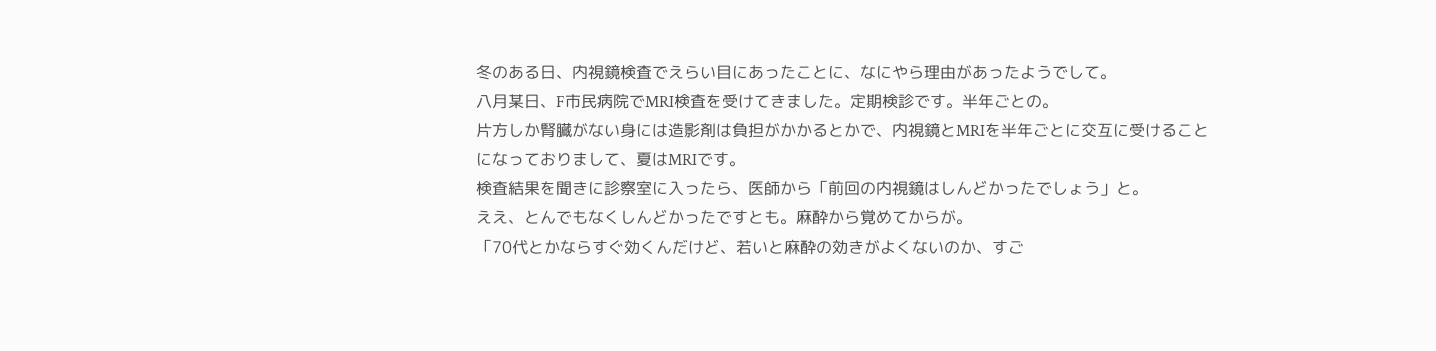冬のある日、内視鏡検査でえらい目にあったことに、なにやら理由があったようでして。
八月某日、F市民病院でMRI検査を受けてきました。定期検診です。半年ごとの。
片方しか腎臓がない身には造影剤は負担がかかるとかで、内視鏡とMRIを半年ごとに交互に受けることになっておりまして、夏はMRIです。
検査結果を聞きに診察室に入ったら、医師から「前回の内視鏡はしんどかったでしょう」と。
ええ、とんでもなくしんどかったですとも。麻酔から覚めてからが。
「70代とかならすぐ効くんだけど、若いと麻酔の効きがよくないのか、すご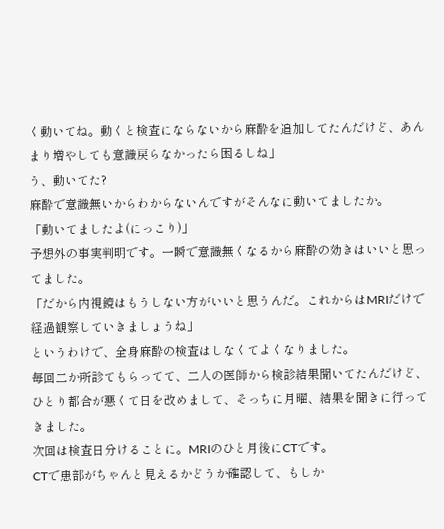く動いてね。動くと検査にならないから麻酔を追加してたんだけど、あんまり増やしても意識戻らなかったら困るしね」
う、動いてた?
麻酔で意識無いからわからないんですがそんなに動いてましたか。
「動いてましたよ(にっこり)」
予想外の事実判明です。一瞬で意識無くなるから麻酔の効きはいいと思ってました。
「だから内視鏡はもうしない方がいいと思うんだ。これからはMRIだけで経過観察していきましょうね」
というわけで、全身麻酔の検査はしなくてよくなりました。
毎回二か所診てもらってて、二人の医師から検診結果聞いてたんだけど、ひとり都合が悪くて日を改めまして、そっちに月曜、結果を聞きに行ってきました。
次回は検査日分けることに。MRIのひと月後にCTです。
CTで患部がちゃんと見えるかどうか確認して、もしか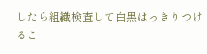したら組織検査して白黒はっきりつけるこ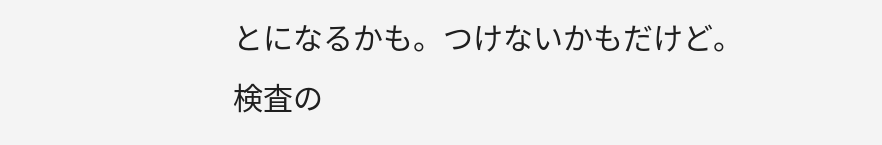とになるかも。つけないかもだけど。
検査の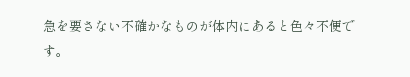急を要さない不確かなものが体内にあると色々不便です。